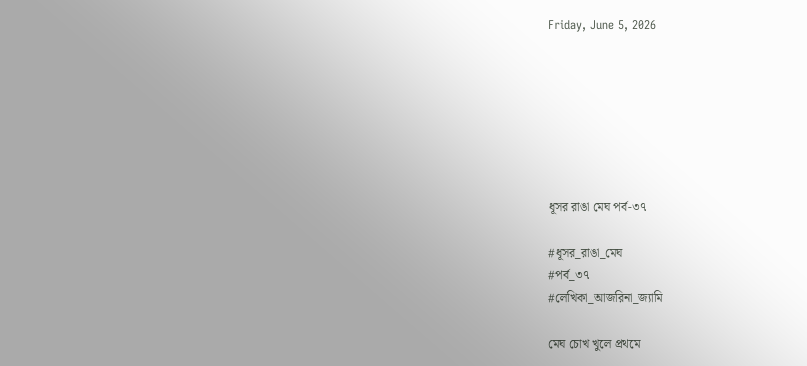Friday, June 5, 2026







ধূসর রাঙা মেঘ পর্ব-৩৭

#ধূসর_রাঙা_মেঘ
#পর্ব_৩৭
#লেখিকা_আজরিনা_জ্যামি

মেঘ চোখ খুলে প্রথমে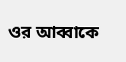ওর আব্বাকে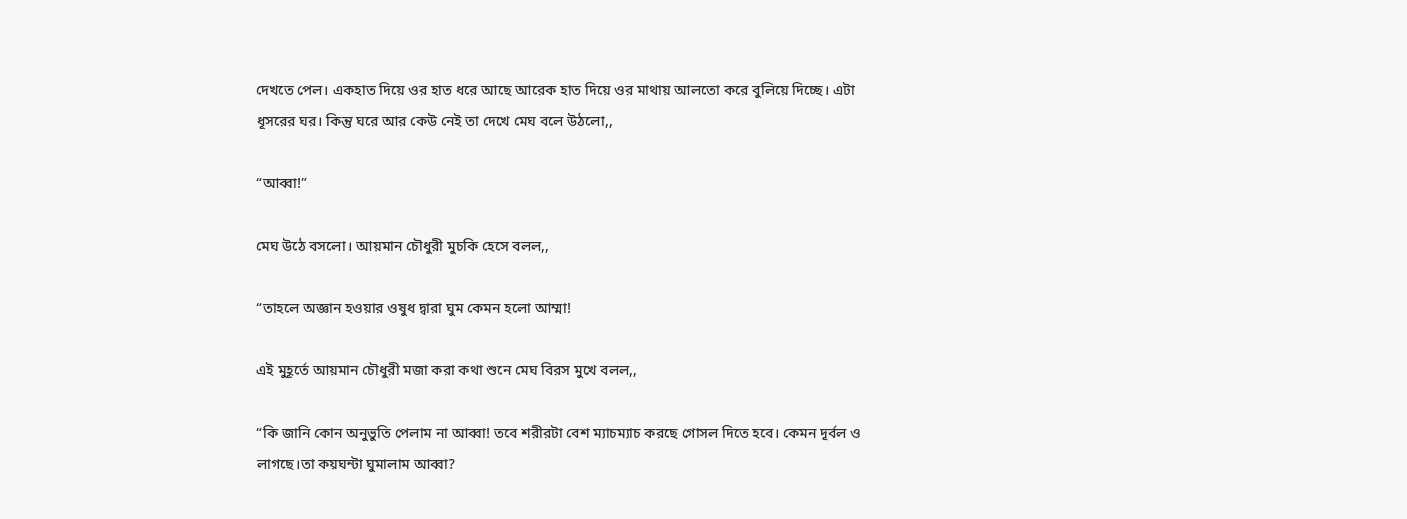দেখতে পেল। একহাত দিয়ে ওর হাত ধরে আছে আরেক হাত দিয়ে ওর মাথায় আলতো করে বুলিয়ে দিচ্ছে। এটা ধূসরের ঘর। কিন্তু ঘরে আর কেউ নেই তা দেখে মেঘ বলে উঠলো,,

“আব্বা!”

মেঘ উঠে বসলো। আয়মান চৌধুরী মুচকি হেসে বলল,,

“তাহলে অজ্ঞান হওয়ার ওষুধ দ্বারা ঘুম কেমন হলো আম্মা!

এই মুহূর্তে আয়মান চৌধুরী মজা করা কথা শুনে মেঘ বিরস মুখে বলল,,

“কি জানি কোন অনুভুতি পেলাম না আব্বা! তবে শরীরটা বেশ ম্যাচম্যাচ করছে গোসল দিতে হবে। কেমন দূর্বল ও লাগছে।তা কয়ঘন্টা ঘুমালাম আব্বা?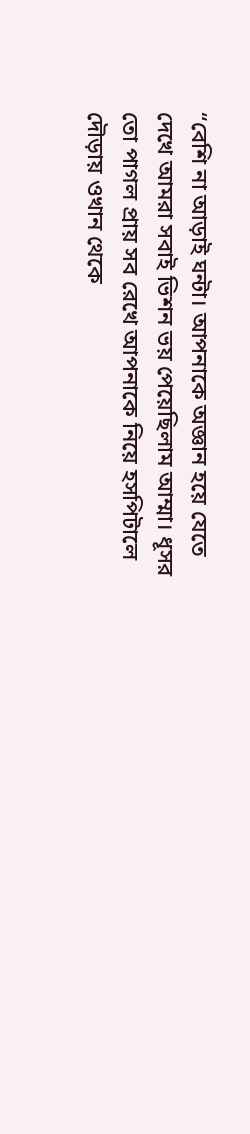“বেশি না আড়াই ঘন্টা। আপনাকে অজ্ঞান হয়ে যেতে দেখে আমরা সবাই ভিশন ভয় পেয়েছিলাম আম্মা। ধূসর তো পাগল প্রায় সব রেখে আপনাকে নিয়ে হসপিটালে দৌড়ায় ওখান থেকে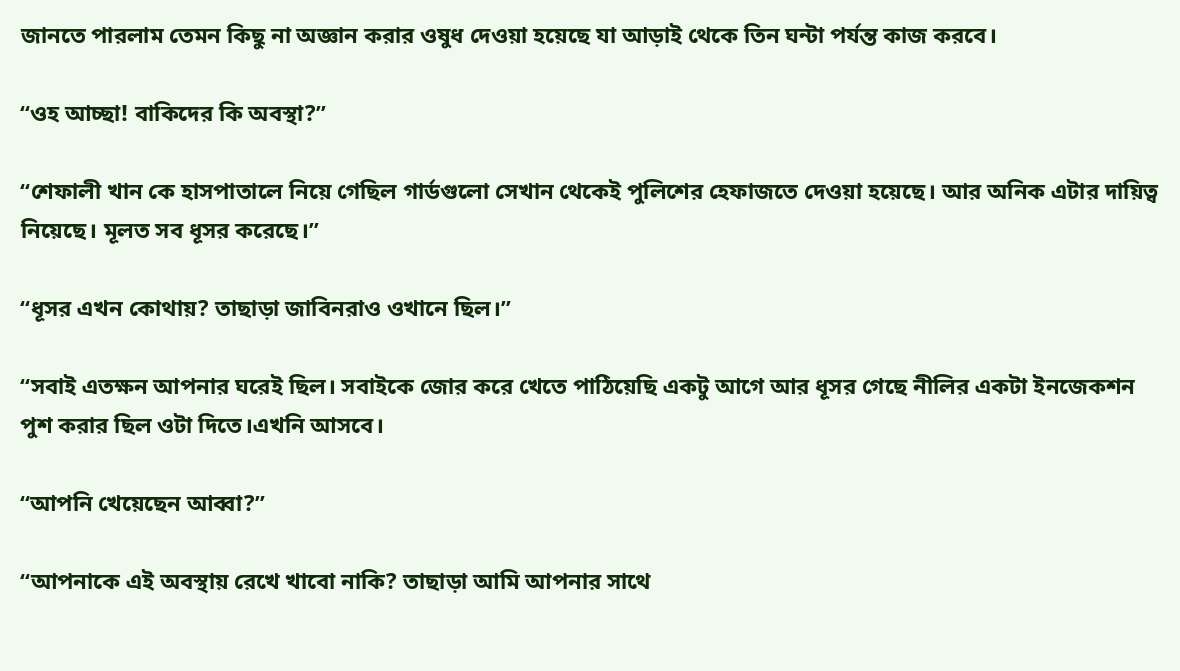জানতে পারলাম তেমন কিছু না অজ্ঞান করার ওষুধ দেওয়া হয়েছে যা আড়াই থেকে তিন ঘন্টা পর্যন্ত কাজ করবে।

“ওহ আচ্ছা! বাকিদের কি অবস্থা?”

“শেফালী খান কে হাসপাতালে নিয়ে গেছিল গার্ডগুলো সেখান থেকেই পুলিশের হেফাজতে দেওয়া হয়েছে। আর অনিক এটার দায়িত্ব নিয়েছে। মূলত সব ধূসর করেছে।”

“ধূসর এখন কোথায়? তাছাড়া জাবিনরাও ওখানে ছিল।”

“সবাই এতক্ষন আপনার ঘরেই ছিল। সবাইকে জোর করে খেতে পাঠিয়েছি একটু আগে আর ধূসর গেছে নীলির একটা ইনজেকশন পুশ করার ছিল ওটা দিতে।এখনি আসবে।

“আপনি খেয়েছেন আব্বা?”

“আপনাকে এই অবস্থায় রেখে খাবো নাকি? তাছাড়া আমি আপনার সাথে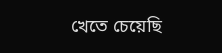খেতে চেয়েছি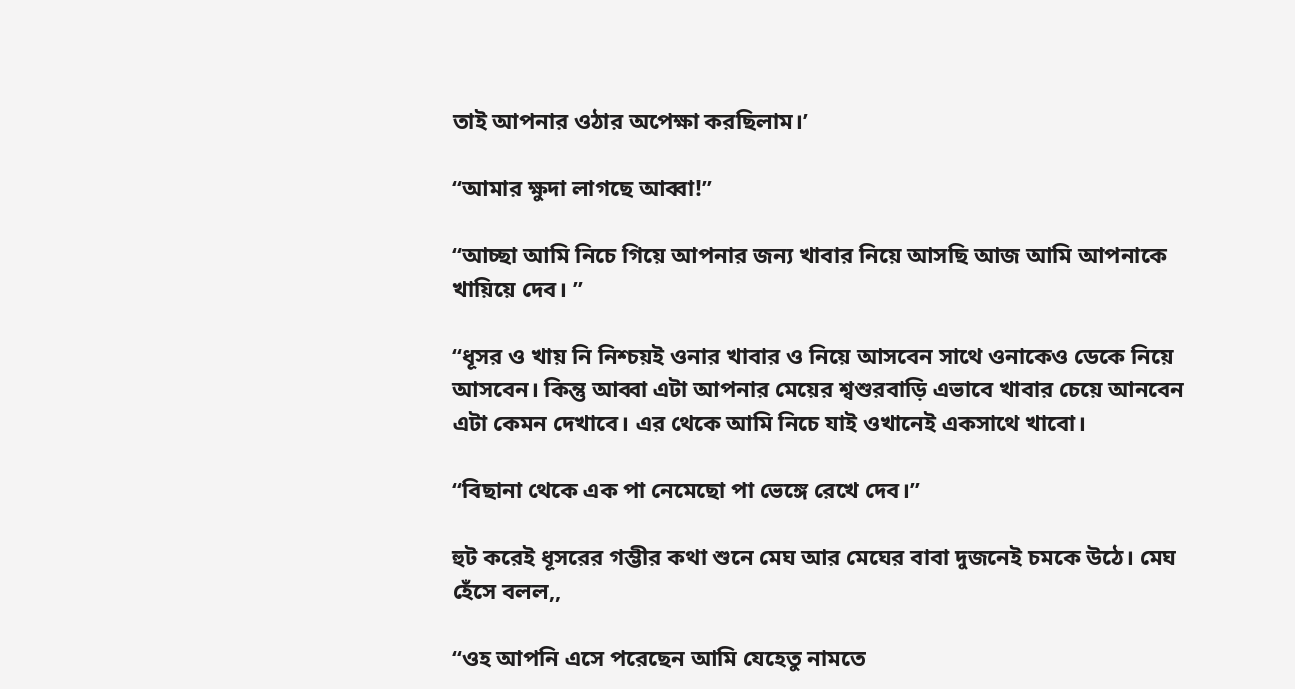তাই আপনার ওঠার অপেক্ষা করছিলাম।’

“আমার ক্ষুদা লাগছে আব্বা!”

“আচ্ছা আমি নিচে গিয়ে আপনার জন্য খাবার নিয়ে আসছি আজ আমি আপনাকে খায়িয়ে দেব। ”

“ধূসর ও খায় নি নিশ্চয়ই ওনার খাবার ও নিয়ে আসবেন সাথে ওনাকেও ডেকে নিয়ে আসবেন। কিন্তু আব্বা এটা আপনার মেয়ের শ্বশুরবাড়ি এভাবে খাবার চেয়ে আনবেন এটা কেমন দেখাবে। এর থেকে আমি নিচে যাই ওখানেই একসাথে খাবো।

“বিছানা থেকে এক পা নেমেছো পা ভেঙ্গে রেখে দেব।”

হুট করেই ধূসরের গম্ভীর কথা শুনে মেঘ আর মেঘের বাবা দুজনেই চমকে উঠে। মেঘ হেঁসে বলল,,

“ওহ আপনি এসে পরেছেন আমি যেহেতু নামতে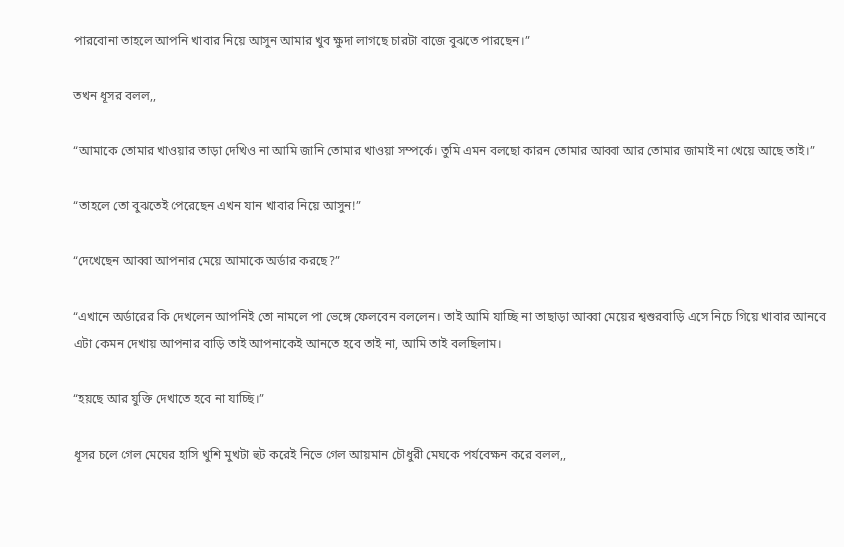পারবোনা তাহলে আপনি খাবার নিয়ে আসুন আমার খুব ক্ষুদা লাগছে চারটা বাজে বুঝতে পারছেন।”

তখন ধূসর বলল,,

“আমাকে তোমার খাওয়ার তাড়া দেখিও না আমি জানি তোমার খাওয়া সম্পর্কে। তুমি এমন বলছো কারন তোমার আব্বা আর তোমার জামাই না খেয়ে আছে তাই।”

“তাহলে তো বুঝতেই পেরেছেন এখন যান খাবার নিয়ে আসুন!”

“দেখেছেন আব্বা আপনার মেয়ে আমাকে অর্ডার করছে?”

“এখানে অর্ডারের কি দেখলেন আপনিই তো নামলে পা ভেঙ্গে ফেলবেন বললেন। তাই আমি যাচ্ছি না তাছাড়া আব্বা মেয়ের শ্বশুরবাড়ি এসে নিচে গিয়ে খাবার আনবে এটা কেমন দেখায় আপনার বাড়ি তাই আপনাকেই আনতে হবে তাই না, আমি তাই বলছিলাম।

“হয়ছে আর যুক্তি দেখাতে হবে না যাচ্ছি।”

ধূসর চলে গেল মেঘের হাসি খুশি মুখটা হুট করেই নিভে গেল আয়মান চৌধুরী মেঘকে পর্যবেক্ষন করে বলল,,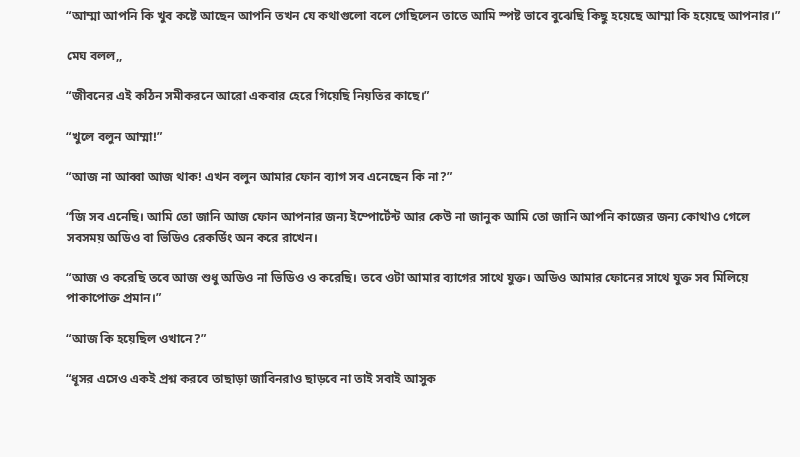“আম্মা আপনি কি খুব কষ্টে আছেন আপনি তখন যে কথাগুলো বলে গেছিলেন তাতে আমি স্পষ্ট ভাবে বুঝেছি কিছু হয়েছে আম্মা কি হয়েছে আপনার।”

মেঘ বলল,,

“জীবনের এই কঠিন সমীকরনে আরো একবার হেরে গিয়েছি নিয়তির কাছে।”

“খুলে বলুন আম্মা!”

“আজ না আব্বা আজ থাক! এখন বলুন আমার ফোন ব্যাগ সব এনেছেন কি না?”

“জি সব এনেছি। আমি তো জানি আজ ফোন আপনার জন্য ইম্পোর্টেন্ট আর কেউ না জানুক আমি তো জানি আপনি কাজের জন্য কোথাও গেলে সবসময় অডিও বা ভিডিও রেকর্ডিং অন করে রাখেন।

“আজ ও করেছি তবে আজ শুধু অডিও না ভিডিও ও করেছি। তবে ওটা আমার ব্যাগের সাথে যুক্ত। অডিও আমার ফোনের সাথে যুক্ত সব মিলিয়ে পাকাপোক্ত প্রমান।”

“আজ কি হয়েছিল ওখানে?”

“ধূসর এসেও একই প্রশ্ন করবে তাছাড়া জাবিনরাও ছাড়বে না তাই সবাই আসুক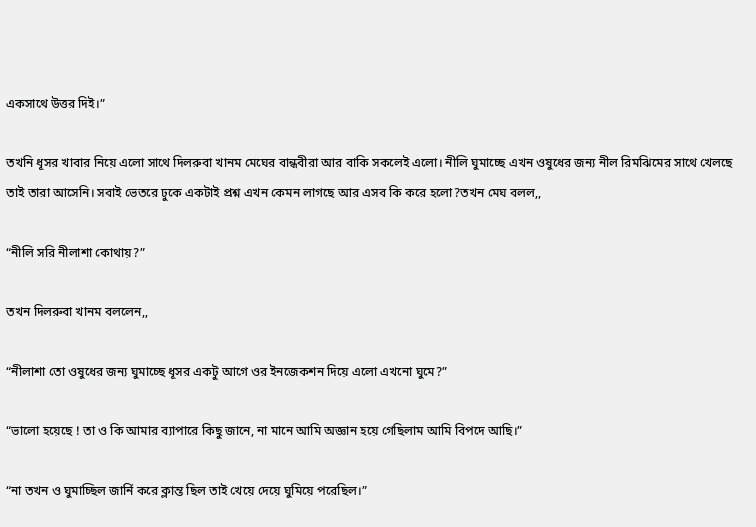একসাথে উত্তর দিই।”

তখনি ধূসর খাবার নিয়ে এলো সাথে দিলরুবা খানম মেঘের বান্ধবীরা আর বাকি সকলেই এলো। নীলি ঘুমাচ্ছে এখন ওষুধের জন্য নীল রিমঝিমের সাথে খেলছে তাই তারা আসেনি। সবাই ভেতরে ঢুকে একটাই প্রশ্ন এখন কেমন লাগছে আর এসব কি করে হলো?তখন মেঘ বলল,,

“নীলি সরি নীলাশা কোথায়?”

তখন দিলরুবা খানম বললেন,,

“নীলাশা তো ওষুধের জন্য ঘুমাচ্ছে ধূসর একটু আগে ওর ইনজেকশন দিয়ে এলো এখনো ঘুমে?”

“ভালো হয়েছে ! তা ও কি আমার ব্যাপারে কিছু জানে, না মানে আমি অজ্ঞান হয়ে গেছিলাম আমি বিপদে আছি।”

“না তখন ও ঘুমাচ্ছিল জার্নি করে ক্লান্ত ছিল তাই খেয়ে দেয়ে ঘুমিয়ে পরেছিল।”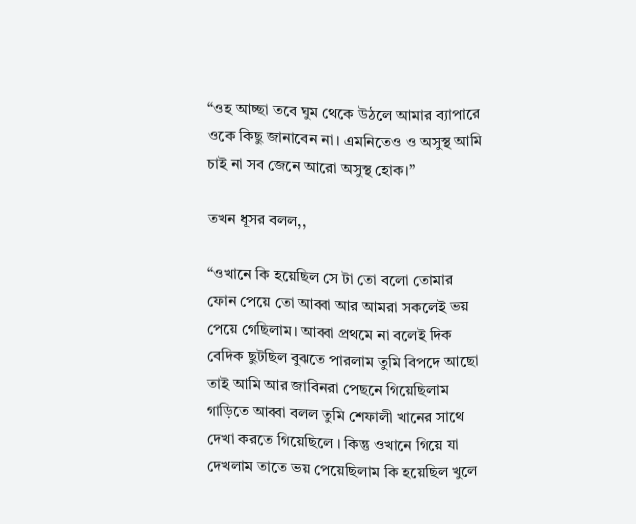“ওহ আচ্ছা তবে ঘুম থেকে উঠলে আমার ব্যাপারে ওকে কিছু জানাবেন না। এমনিতেও ও অসুস্থ আমি চাই না সব জেনে আরো অসুস্থ হোক।”

তখন ধূসর বলল,,

“ওখানে কি হয়েছিল সে টা তো বলো তোমার ফোন পেয়ে তো আব্বা আর আমরা সকলেই ভয় পেয়ে গেছিলাম। আব্বা প্রথমে না বলেই দিক বেদিক ছুটছিল বুঝতে পারলাম তুমি বিপদে আছো তাই আমি আর জাবিনরা পেছনে গিয়েছিলাম গাড়িতে আব্বা বলল তুমি শেফালী খানের সাথে দেখা করতে গিয়েছিলে । কিন্তু ওখানে গিয়ে যা দেখলাম তাতে ভয় পেয়েছিলাম কি হয়েছিল খুলে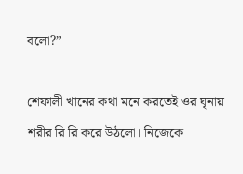বলো?”

শেফালী খানের কথা মনে করতেই ওর ঘৃনায় শরীর রি রি করে উঠলো। নিজেকে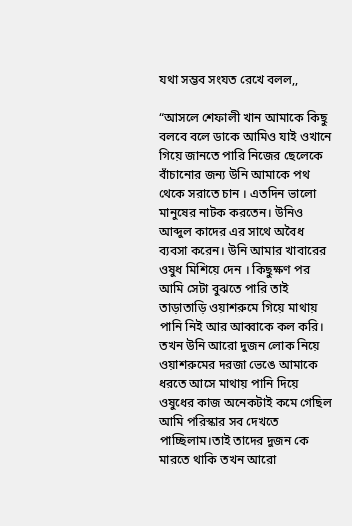যথা সম্ভব সংযত রেখে বলল,,

“আসলে শেফালী খান আমাকে কিছু বলবে বলে ডাকে আমিও যাই ওখানে গিয়ে জানতে পারি নিজের ছেলেকে বাঁচানোর জন্য উনি আমাকে পথ থেকে সরাতে চান । এতদিন ভালো মানুষের নাটক করতেন। উনিও আব্দুল কাদের এর সাথে অবৈধ ব্যবসা করেন। উনি আমার খাবারের ওষুধ মিশিয়ে দেন । কিছুক্ষণ পর আমি সেটা বুঝতে পারি তাই তাড়াতাড়ি ওয়াশরুমে গিয়ে মাথায় পানি নিই আর আব্বাকে কল করি। তখন উনি আরো দুজন লোক নিয়ে ওয়াশরুমের দরজা ভেঙে আমাকে ধরতে আসে মাথায় পানি দিয়ে ওষুধের কাজ অনেকটাই কমে গেছিল আমি পরিস্কার সব দেখতে পাচ্ছিলাম।তাই তাদের দুজন কে মারতে থাকি তখন আরো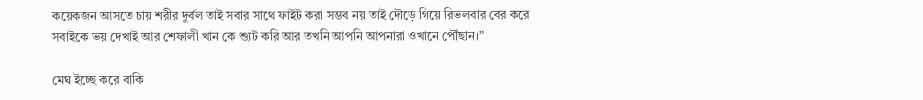কয়েকজন আসতে চায় শরীর দুর্বল তাই সবার সাথে ফাইট করা সম্ভব নয় তাই দৌড়ে গিয়ে রিভলবার বের করে সবাইকে ভয় দেখাই আর শেফালী খান কে শ্যুট করি আর তখনি আপনি আপনারা ওখানে পৌঁছান।”

মেঘ ইচ্ছে করে বাকি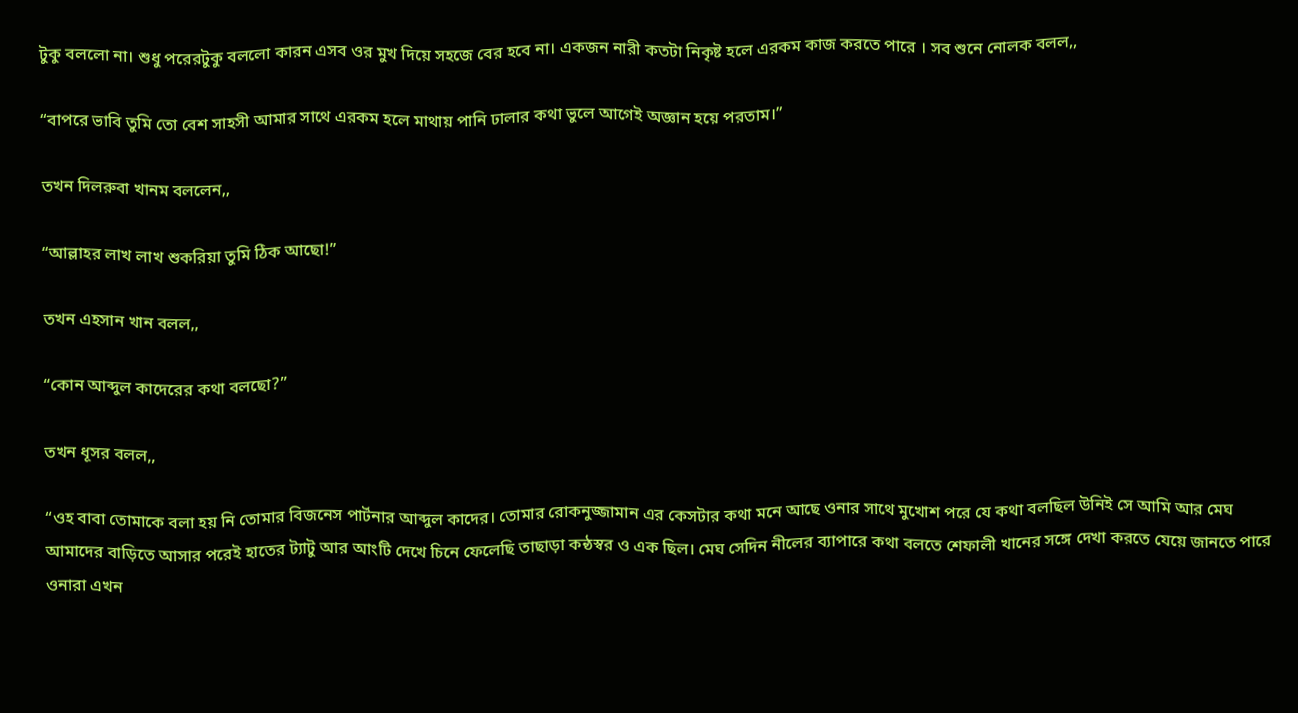টুকু বললো না। শুধু পরেরটুকু বললো কারন এসব ওর মুখ দিয়ে সহজে বের হবে না। একজন নারী কতটা নিকৃষ্ট হলে এরকম কাজ করতে পারে ‌। সব শুনে নোলক বলল,,

“বাপরে ভাবি তুমি তো বেশ সাহসী আমার সাথে এরকম হলে মাথায় পানি ঢালার কথা ভুলে আগেই অজ্ঞান হয়ে পরতাম।”

তখন দিলরুবা খানম বললেন,,

“আল্লাহর লাখ লাখ শুকরিয়া তুমি ঠিক আছো!”

তখন এহসান খান বলল,,

“কোন আব্দুল কাদেরের কথা বলছো?”

তখন ধূসর বলল,,

“ওহ বাবা তোমাকে বলা হয় নি তোমার বিজনেস পার্টনার আব্দুল কাদের। তোমার রোকনুজ্জামান এর কেসটার কথা মনে আছে ওনার সাথে মুখোশ পরে যে কথা বলছিল উনিই সে আমি আর মেঘ আমাদের বাড়িতে আসার পরেই হাতের ট্যাটু আর আংটি দেখে চিনে ফেলেছি তাছাড়া কন্ঠস্বর ও এক ছিল। মেঘ সেদিন নীলের ব্যাপারে কথা বলতে শেফালী খানের সঙ্গে দেখা করতে যেয়ে জানতে পারে ওনারা এখন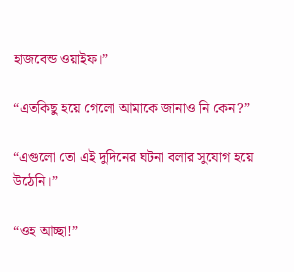হাজবেন্ড ওয়াইফ।”

“এতকিছু হয়ে গেলো আমাকে জানাও নি কেন?”

“এগুলো তো এই দুদিনের ঘটনা বলার সুযোগ হয়ে উঠেনি।”

“ওহ আচ্ছা!”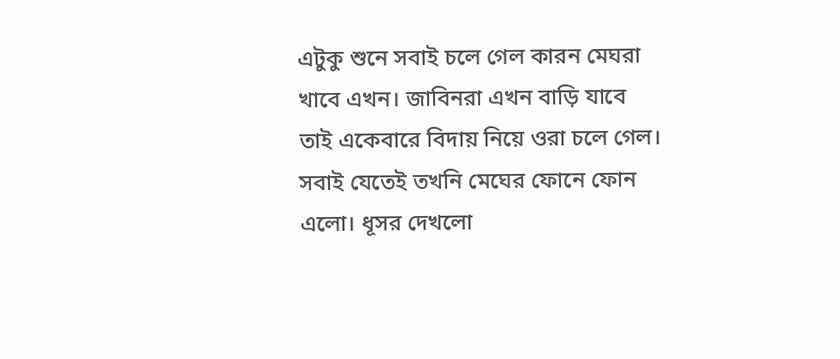এটুকু শুনে সবাই চলে গেল কারন মেঘরা খাবে এখন। জাবিনরা এখন বাড়ি যাবে তাই একেবারে বিদায় নিয়ে ওরা চলে গেল। সবাই যেতেই তখনি মেঘের ফোনে ফোন এলো। ধূসর দেখলো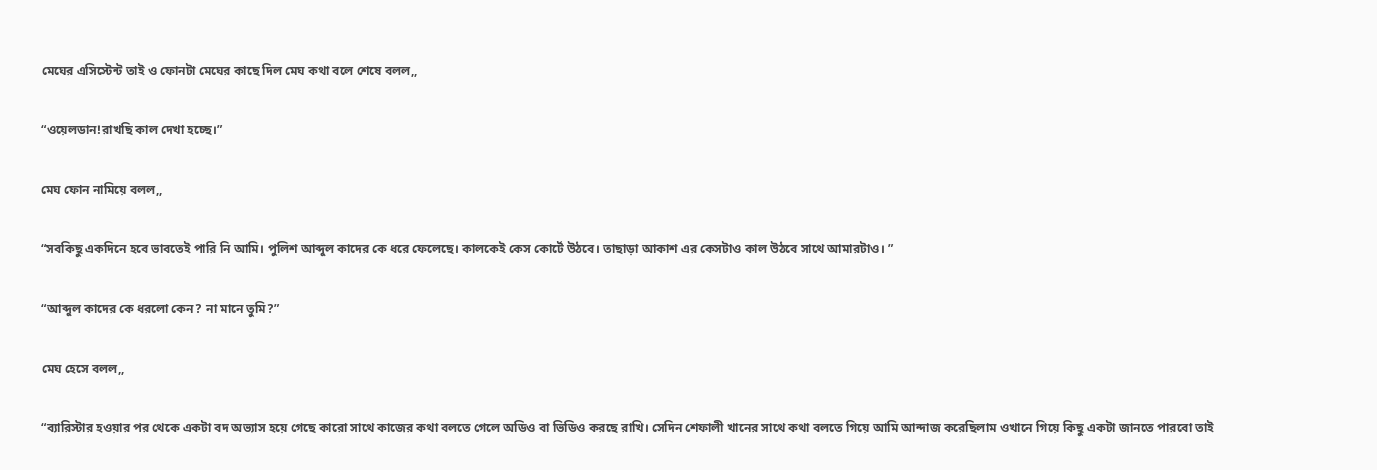মেঘের এসিস্টেন্ট তাই ও ফোনটা মেঘের কাছে দিল মেঘ কথা বলে শেষে বলল,,

“ওয়েলডান!রাখছি কাল দেখা হচ্ছে।”

মেঘ ফোন নামিয়ে বলল,,

“সবকিছু একদিনে হবে ভাবতেই পারি নি আমি। পুলিশ আব্দুল কাদের কে ধরে ফেলেছে। কালকেই কেস কোর্টে উঠবে। তাছাড়া আকাশ এর কেসটাও কাল উঠবে সাথে আমারটাও। ”

“আব্দুল কাদের কে ধরলো কেন? না মানে তুমি?”

মেঘ হেসে বলল,,

“ব্যারিস্টার হওয়ার পর থেকে একটা বদ অভ্যাস হয়ে গেছে কারো সাথে কাজের কথা বলতে গেলে অডিও বা ভিডিও করছে রাখি। সেদিন শেফালী খানের সাথে কথা বলতে গিয়ে আমি আন্দাজ করেছিলাম ওখানে গিয়ে কিছু একটা জানতে পারবো তাই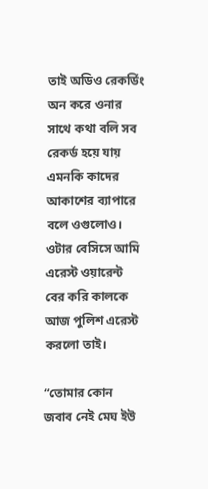তাই অডিও রেকর্ডিং অন করে ওনার সাথে কথা বলি সব রেকর্ড হয়ে যায় এমনকি কাদের আকাশের ব্যাপারে বলে ওগুলোও। ওটার বেসিসে আমি এরেস্ট ওয়ারেন্ট বের করি কালকে আজ পুলিশ এরেস্ট করলো তাই।

“তোমার কোন জবাব নেই মেঘ ইউ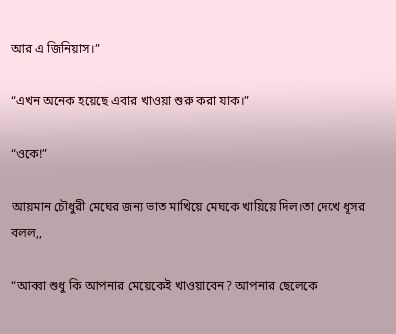আর এ জিনিয়াস।”

“এখন অনেক হয়েছে এবার খাওয়া শুরু করা যাক।”

“ওকে!”

আয়মান চৌধুরী মেঘের জন্য ভাত মাখিয়ে মেঘকে খায়িয়ে দিল।তা দেখে ধূসর বলল,,

“আব্বা শুধু কি আপনার মেয়েকেই খাওয়াবেন? আপনার ছেলেকে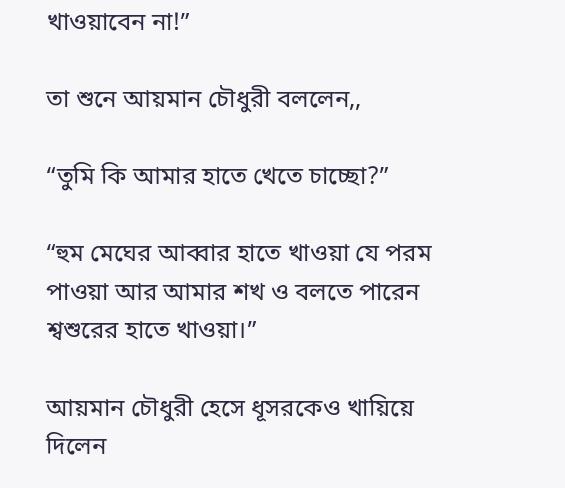খাওয়াবেন না!”

তা শুনে আয়মান চৌধুরী বললেন,,

“তুমি কি আমার হাতে খেতে চাচ্ছো?”

“হুম মেঘের আব্বার হাতে খাওয়া যে পরম পাওয়া আর আমার শখ ও বলতে পারেন শ্বশুরের হাতে খাওয়া।”

আয়মান চৌধুরী হেসে ধূসরকেও খায়িয়ে দিলেন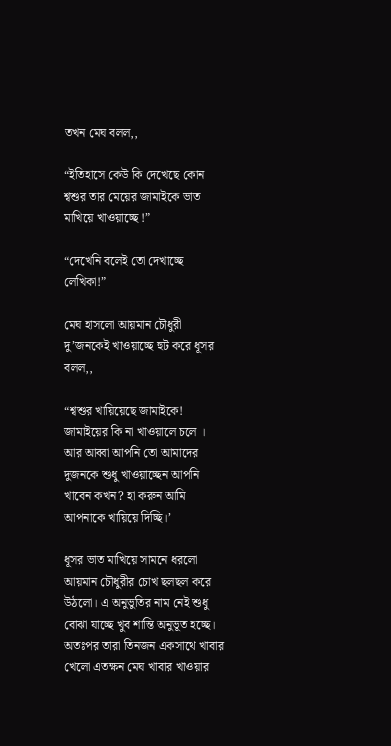তখন মেঘ বলল,,

“ইতিহাসে কেউ কি দেখেছে কোন শ্বশুর তার মেয়ের জামাইকে ভাত মাখিয়ে খাওয়াচ্ছে !”

“দেখেনি বলেই তো দেখাচ্ছে লেখিকা!”

মেঘ হাসলো আয়মান চৌধুরী দু’জনকেই খাওয়াচ্ছে হুট করে ধূসর বলল,,

“শ্বশুর খায়িয়েছে জামাইকে! জামাইয়ের কি না খাওয়ালে চলে । আর আব্বা আপনি তো আমাদের দুজনকে শুধু খাওয়াচ্ছেন আপনি খাবেন কখন? হা করুন আমি আপনাকে খায়িয়ে দিচ্ছি।’

ধূসর ভাত মাখিয়ে সামনে ধরলো আয়মান চৌধুরীর চোখ ছলছল করে উঠলো। এ অনুভুতির নাম নেই শুধু বোঝা যাচ্ছে খুব শান্তি অনুভূত হচ্ছে। অতঃপর তারা তিনজন একসাথে খাবার খেলো এতক্ষন মেঘ খাবার খাওয়ার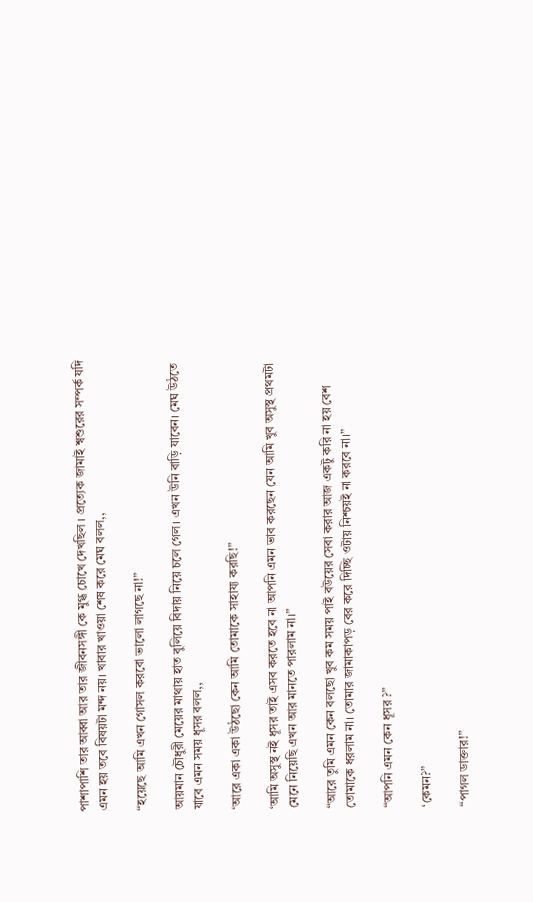পাশাপাশি তার আব্বা আর তার জীবনসঙ্গী কে মুগ্ধ চোখে দেখছিল । প্রত্যেক জামাই শ্বশুরের সম্পর্ক যদি এমন হয় তবে বিষয়টা মন্দ নয়। খাবার খাওয়া শেষ করে মেঘ বলল,,

“হয়েছে আমি এখন গোসল করবো ভালো লাগছে না!”

আয়মান চৌধুরী মেয়ের মাথায় হাত বুলিয়ে বিদায় নিয়ে চলে গেল। এখন উনি বাড়ি যাবেন। মেঘ উঠতে যাবে এমন সময় ধূসর বলল,,

‘আরে একা একা উঠছো কেন আমি তোমাকে সাহায্য করছি!”

‘আমি অসুস্থ নই ধূসর তাই এসব করতে হবে না আপনি এমন ভাব করছেন যেন আমি খুব অসুস্থ প্রথমটা মেনে নিয়েছি এখন আর মানতে পারলাম না।”

“আরে তুমি এমন কেন বলছো খুব কম সময় পাই বউয়ের সেবা করার আজ একটু করি না হয় বেশ তোমাকে ধরলাম না। তোমার জামাকাপড় বের করে দিচ্ছি ওটায় নিশ্চয়ই না করবে না।”

“আপনি এমন কেন ধূসর ?”

‘কেমন?”

“পাগল ডাক্তার!”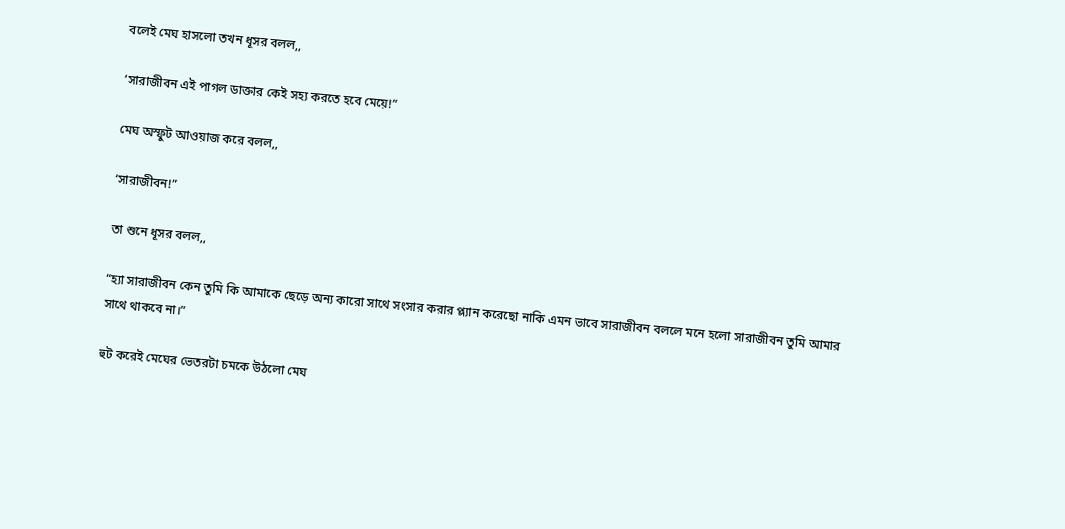বলেই মেঘ হাসলো তখন ধূসর বলল,,

‘সারাজীবন এই পাগল ডাক্তার কেই সহ্য করতে হবে মেয়ে!”

মেঘ অস্ফুট আওয়াজ করে বলল,,

‘সারাজীবন!”

তা শুনে ধূসর বলল,,

“হ্যা সারাজীবন কেন তুমি কি আমাকে ছেড়ে অন্য কারো সাথে সংসার করার প্ল্যান করেছো নাকি এমন ভাবে সারাজীবন বললে মনে হলো সারাজীবন তুমি আমার সাথে থাকবে না।”

হুট করেই মেঘের ভেতরটা চমকে উঠলো মেঘ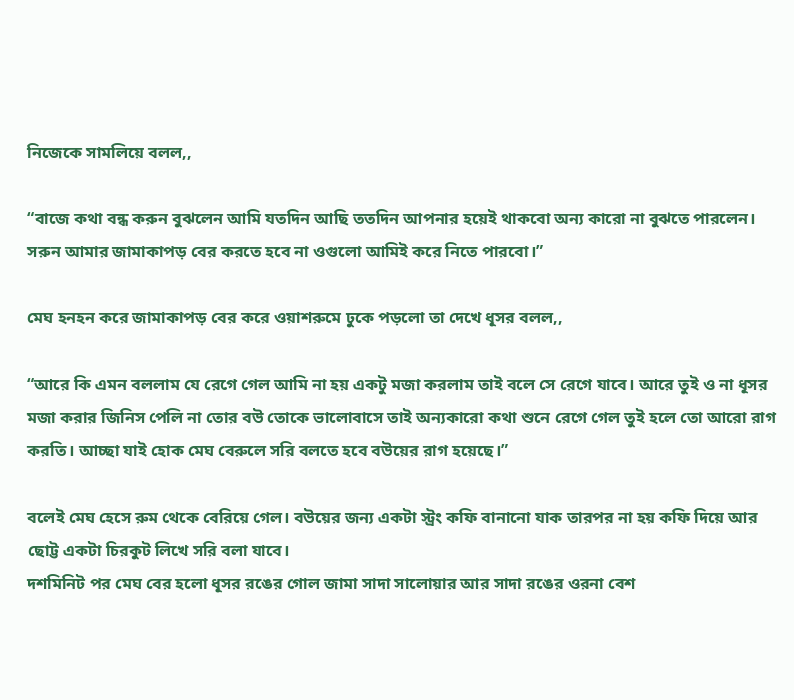নিজেকে সামলিয়ে বলল,,

“বাজে কথা বন্ধ করুন বুঝলেন আমি যতদিন আছি ততদিন আপনার হয়েই থাকবো অন্য কারো না বুঝতে পারলেন। সরুন আমার জামাকাপড় বের করতে হবে না ওগুলো আমিই করে নিতে পারবো।”

মেঘ হনহন করে জামাকাপড় বের করে ওয়াশরুমে ঢুকে পড়লো তা দেখে ধূসর বলল,,

“আরে কি এমন বললাম যে রেগে গেল আমি না হয় একটু মজা করলাম তাই বলে সে রেগে যাবে। আরে তুই ও না ধূসর মজা করার জিনিস পেলি না তোর বউ তোকে ভালোবাসে তাই অন্যকারো কথা শুনে রেগে গেল তুই হলে তো আরো রাগ করতি। আচ্ছা যাই হোক মেঘ বেরুলে সরি বলতে হবে বউয়ের রাগ হয়েছে।”

বলেই মেঘ হেসে রুম থেকে বেরিয়ে গেল। বউয়ের জন্য একটা স্ট্রং কফি বানানো যাক তারপর না হয় কফি দিয়ে আর ছোট্ট একটা চিরকুট লিখে সরি বলা যাবে।
দশমিনিট পর মেঘ বের হলো ধূসর রঙের গোল জামা সাদা সালোয়ার আর সাদা রঙের ওরনা বেশ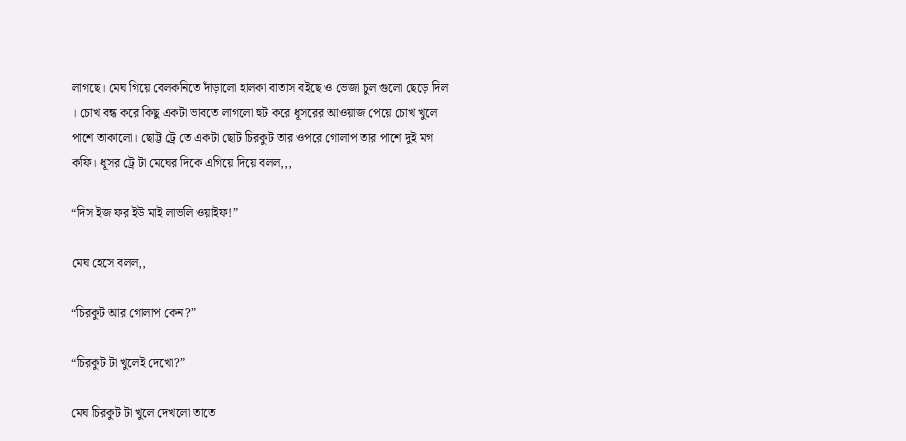লাগছে। মেঘ গিয়ে বেলকনিতে দাঁড়ালো হালকা বাতাস বইছে ও ভেজা চুল গুলো ছেড়ে দিল । চোখ বন্ধ করে কিছু একটা ভাবতে লাগলো হুট করে ধূসরের আওয়াজ পেয়ে চোখ খুলে পাশে তাকালো। ছোট্ট ট্রে তে একটা ছোট চিরকুট তার ওপরে গোলাপ তার পাশে দুই মগ কফি। ধূসর ট্রে টা মেঘের দিকে এগিয়ে দিয়ে বলল,,,

“দিস ইজ ফর ইউ মাই লাভলি ওয়াইফ!”

মেঘ হেসে বলল,,

“চিরকুট আর গোলাপ কেন?”

“চিরকুট টা খুলেই দেখো?”

মেঘ চিরকুট টা খুলে দেখলো তাতে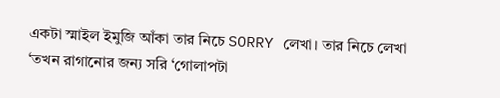একটা স্মাইল ইমুজি আঁকা তার নিচে SORRY লেখা। তার নিচে লেখা ‘তখন রাগানোর জন্য সরি ‘গোলাপটা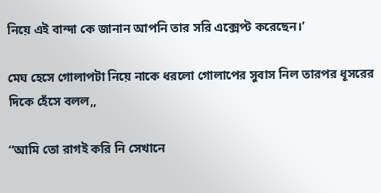নিয়ে এই বান্দা কে জানান আপনি তার সরি এক্সেপ্ট করেছেন।’

মেঘ হেসে গোলাপটা নিয়ে নাকে ধরলো গোলাপের সুবাস নিল তারপর ধূসরের দিকে হেঁসে বলল,,

“আমি তো রাগই করি নি সেখানে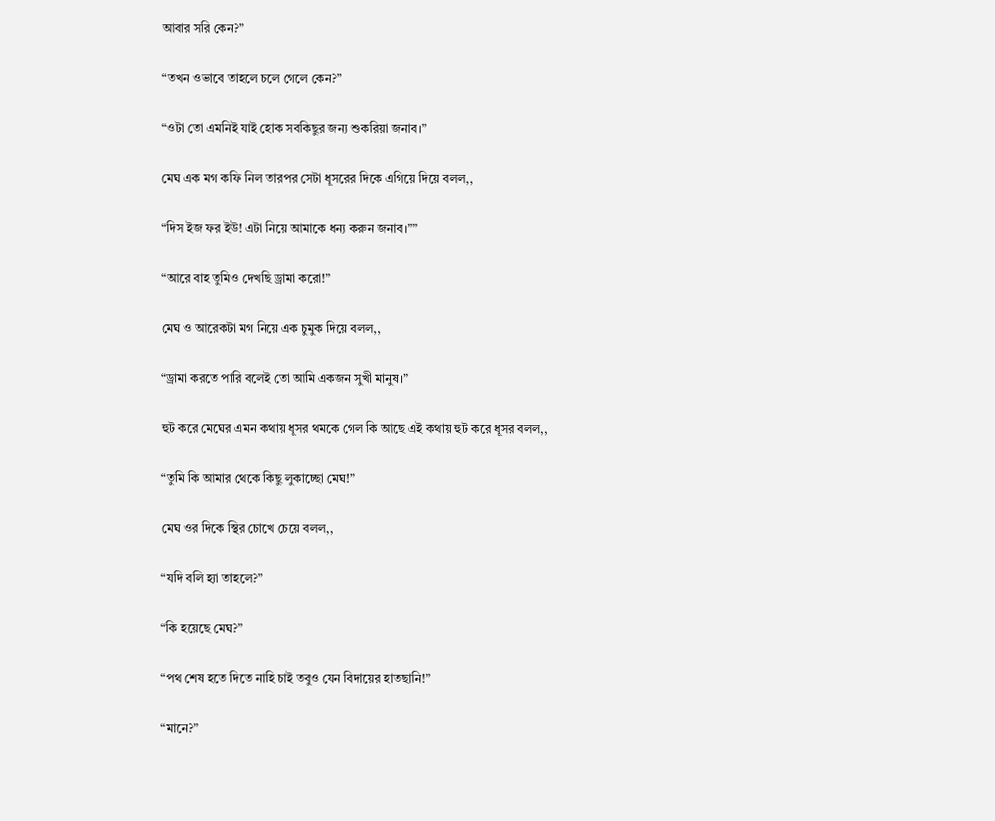আবার সরি কেন?”

“তখন ওভাবে তাহলে চলে গেলে কেন?”

“ওটা তো এমনিই যাই হোক সবকিছুর জন্য শুকরিয়া জনাব।”

মেঘ এক মগ কফি নিল তারপর সেটা ধূসরের দিকে এগিয়ে দিয়ে বলল,,

“দিস ইজ ফর ইউ! এটা নিয়ে আমাকে ধন্য করুন জনাব।””

“আরে বাহ তুমিও দেখছি ড্রামা করো!”

মেঘ ও আরেকটা মগ নিয়ে এক চুমুক দিয়ে বলল,,

“ড্রামা করতে পারি বলেই তো আমি একজন সুখী মানুষ।”

হুট করে মেঘের এমন কথায় ধূসর থমকে গেল কি আছে এই কথায় হুট করে ধূসর বলল,,

“তুমি কি আমার থেকে কিছু লুকাচ্ছো মেঘ!”

মেঘ ওর দিকে স্থির চোখে চেয়ে বলল,,

“যদি বলি হ্যা তাহলে?”

“কি হয়েছে মেঘ?”

“পথ শেষ হতে দিতে নাহি চাই তবুও যেন বিদায়ের হাতছানি!”

“মানে?”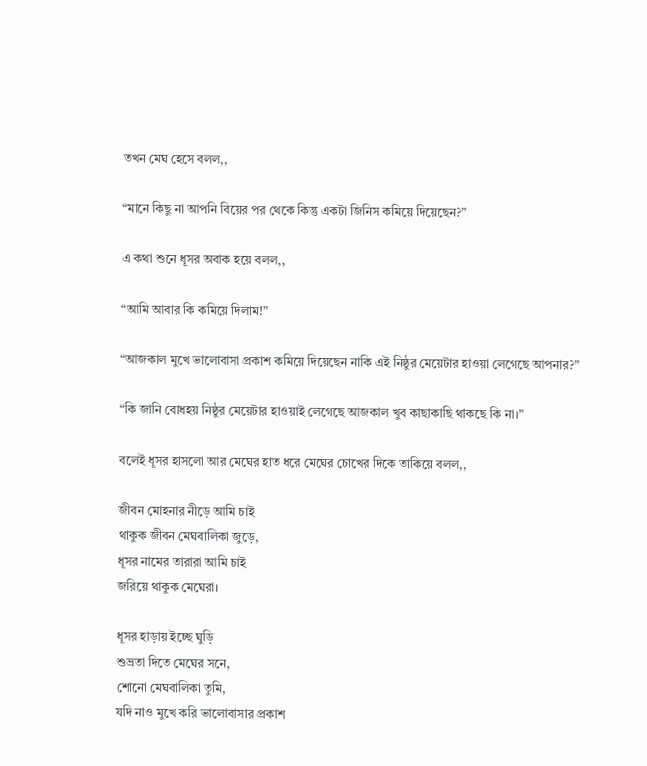তখন মেঘ হেসে বলল,,

“মানে কিছু না আপনি বিয়ের পর থেকে কিন্তু একটা জিনিস কমিয়ে দিয়েছেন?”

এ কথা শুনে ধূসর অবাক হয়ে বলল,,

“আমি আবার কি কমিয়ে দিলাম!”

“আজকাল মুখে ভালোবাসা প্রকাশ কমিয়ে দিয়েছেন নাকি এই নিষ্ঠুর মেয়েটার হাওয়া লেগেছে আপনার?”

“কি জানি বোধহয় নিষ্ঠুর মেয়েটার হাওয়াই লেগেছে আজকাল খুব কাছাকাছি থাকছে কি না।”

বলেই ধূসর হাসলো আর মেঘের হাত ধরে মেঘের চোখের দিকে তাকিয়ে বলল,,

জীবন মোহনার নীড়ে আমি চাই
থাকুক জীবন মেঘবালিকা জুড়ে,
ধূসর নামের তারারা আমি চাই
জরিয়ে থাকুক মেঘেরা।

ধূসর হাড়ায় ইচ্ছে ঘুড়ি
শুভ্রতা দিতে মেঘের সনে,
শোনো মেঘবালিকা তুমি,
যদি নাও মুখে করি ভালোবাসার প্রকাশ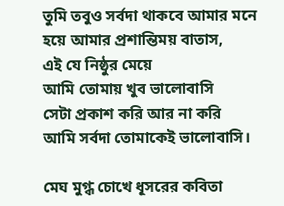তুমি তবুও সর্বদা থাকবে আমার মনে
হয়ে আমার প্রশান্তিময় বাতাস,
এই যে নিষ্ঠুর মেয়ে
আমি তোমায় খুব ভালোবাসি
সেটা প্রকাশ করি আর না করি
আমি সর্বদা তোমাকেই ভালোবাসি।

মেঘ মুগ্ধ চোখে ধূসরের কবিতা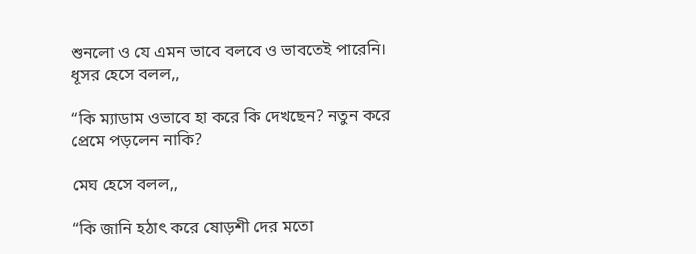শুনলো ও যে এমন ভাবে বলবে ও ভাবতেই পারেনি। ধূসর হেসে বলল,,

“কি ম্যাডাম ওভাবে হা করে কি দেখছেন? নতুন করে প্রেমে পড়লেন নাকি?

মেঘ হেসে বলল,,

“কি জানি হঠাৎ করে ষোড়শী দের মতো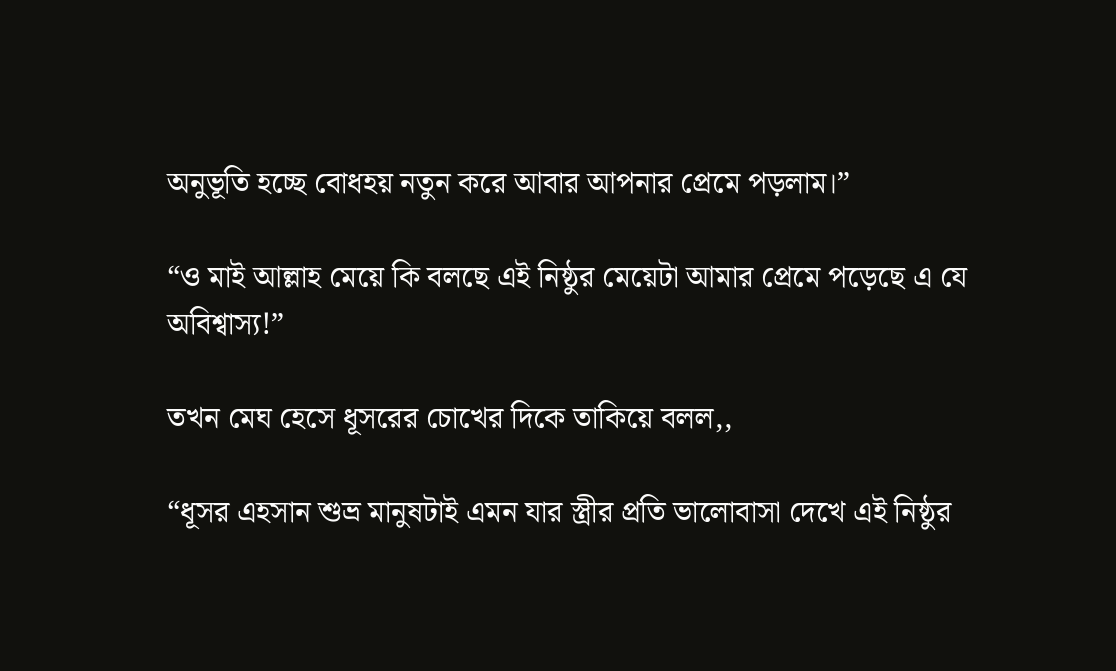অনুভূতি হচ্ছে বোধহয় নতুন করে আবার আপনার প্রেমে পড়লাম।”

“ও মাই আল্লাহ মেয়ে কি বলছে এই নিষ্ঠুর মেয়েটা আমার প্রেমে পড়েছে এ যে অবিশ্বাস্য!”

তখন মেঘ হেসে ধূসরের চোখের দিকে তাকিয়ে বলল,,

“ধূসর এহসান শুভ্র মানুষটাই এমন যার স্ত্রীর প্রতি ভালোবাসা দেখে এই নিষ্ঠুর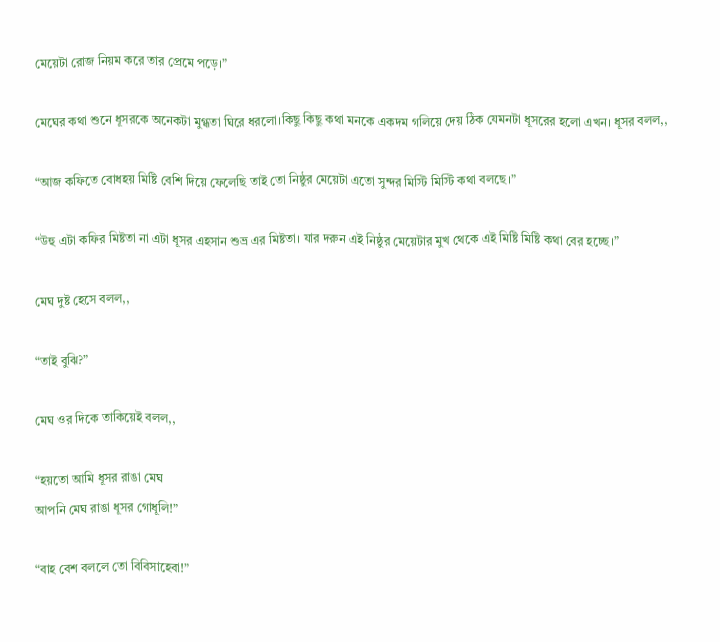মেয়েটা রোজ নিয়ম করে তার প্রেমে পড়ে।”

মেঘের কথা শুনে ধূসরকে অনেকটা মুগ্ধতা ঘিরে ধরলো।কিছু কিছু কথা মনকে একদম গলিয়ে দেয় ঠিক যেমনটা ধূসরের হলো এখন। ধূসর বলল,,

“আজ কফিতে বোধহয় মিষ্টি বেশি দিয়ে ফেলেছি তাই তো নিষ্ঠুর মেয়েটা এতো সুন্দর মিস্টি মিস্টি কথা বলছে।”

“উহু এটা কফির মিষ্টতা না এটা ধূসর এহসান শুভ্র এর মিষ্টতা। যার দরুন এই নিষ্ঠুর মেয়েটার মুখ থেকে এই মিষ্টি মিষ্টি কথা বের হচ্ছে।”

মেঘ দুষ্ট হেসে বলল,,

“তাই বুঝি?”

মেঘ ওর দিকে তাকিয়েই বলল,,

“হয়তো আমি ধূসর রাঙা মেঘ
আপনি মেঘ রাঙা ধূসর গোধূলি!”

“বাহ বেশ বললে তো বিবিসাহেবা!”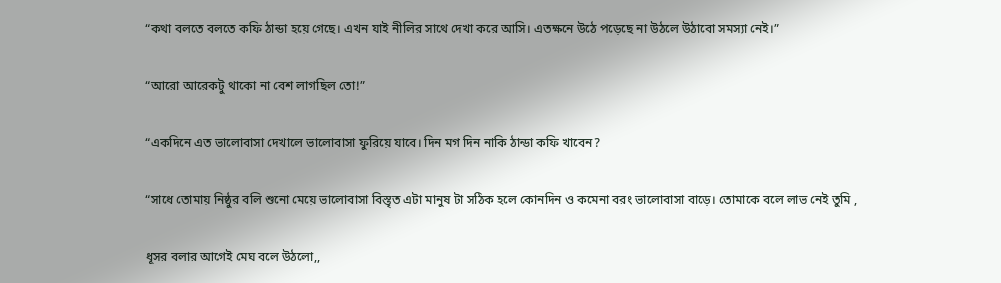“কথা বলতে বলতে কফি ঠান্ডা হয়ে গেছে। এখন যাই নীলির সাথে দেখা করে আসি। এতক্ষনে উঠে পড়েছে না উঠলে উঠাবো সমস্যা নেই।”

“আরো আরেকটু থাকো না বেশ লাগছিল তো!”

“একদিনে এত ভালোবাসা দেখালে ভালোবাসা ফুরিয়ে যাবে। দিন মগ দিন নাকি ঠান্ডা কফি খাবেন?

“সাধে তোমায় নিষ্ঠুর বলি শুনো মেয়ে ভালোবাসা বিস্তৃত এটা মানুষ টা সঠিক হলে কোনদিন ও কমেনা বরং ভালোবাসা বাড়ে। তোমাকে বলে লাভ নেই তুমি ,

ধূসর বলার আগেই মেঘ বলে উঠলো,,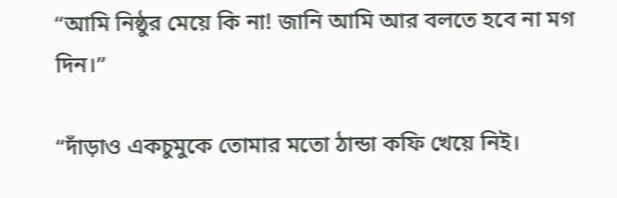“আমি নিষ্ঠুর মেয়ে কি না! জানি আমি আর বলতে হবে না মগ দিন।”

“দাঁড়াও একচুমুকে তোমার মতো ঠান্ডা কফি খেয়ে নিই।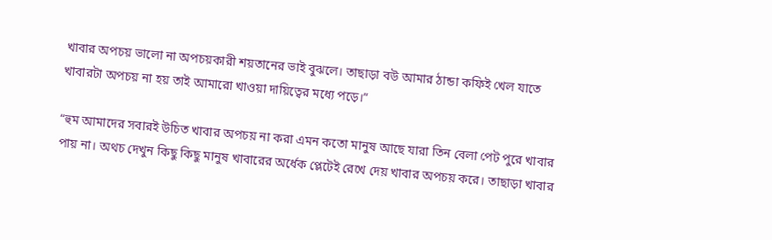খাবার অপচয় ভালো না অপচয়কারী শয়তানের ভাই বুঝলে। তাছাড়া বউ আমার ঠান্ডা কফিই খেল যাতে খাবারটা অপচয় না হয় তাই আমারো খাওয়া দায়িত্বের মধ্যে পড়ে।”

“হুম আমাদের সবারই উচিত খাবার অপচয় না করা এমন কতো মানুষ আছে যারা তিন বেলা পেট পুরে খাবার পায় না। অথচ দেখুন কিছু কিছু মানুষ খাবারের অর্ধেক প্লেটেই রেখে দেয় খাবার অপচয় করে। তাছাড়া খাবার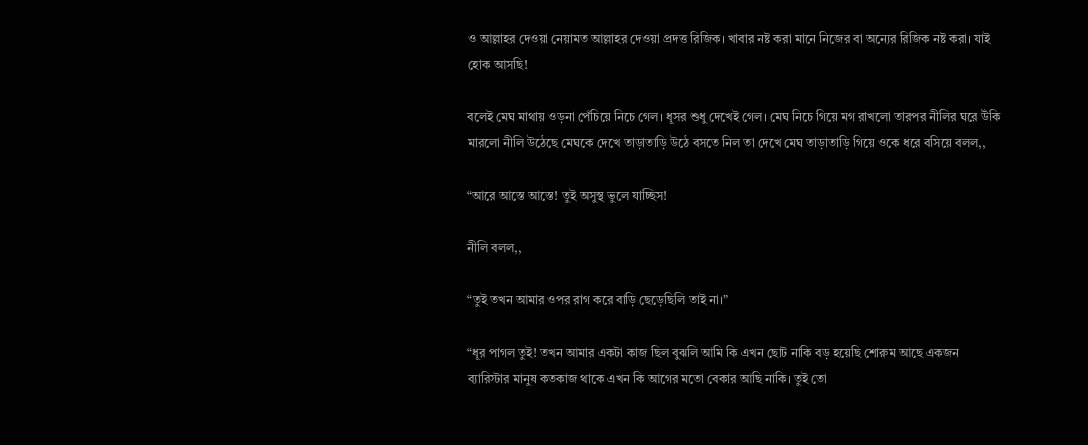ও আল্লাহর দেওয়া নেয়ামত আল্লাহর দেওয়া প্রদত্ত রিজিক। খাবার নষ্ট করা মানে নিজের বা অন্যের রিজিক নষ্ট করা। যাই হোক আসছি!

বলেই মেঘ মাথায় ওড়না পেঁচিয়ে নিচে গেল। ধূসর শুধু দেখেই গেল। মেঘ নিচে গিয়ে মগ রাখলো তারপর নীলির ঘরে উঁকি মারলো নীলি উঠেছে মেঘকে দেখে তাড়াতাড়ি উঠে বসতে নিল তা দেখে মেঘ তাড়াতাড়ি গিয়ে ওকে ধরে বসিয়ে বলল,,

“আরে আস্তে আস্তে! তুই অসুস্থ ভুলে যাচ্ছিস!

নীলি বলল,,

“তুই তখন আমার ওপর রাগ করে বাড়ি ছেড়েছিলি তাই না।”

“ধূর পাগল তুই! তখন আমার একটা কাজ ছিল বুঝলি আমি কি এখন ছোট নাকি বড় হয়েছি শোরুম আছে একজন ব্যারিস্টার মানুষ কতকাজ থাকে এখন কি আগের মতো বেকার আছি নাকি। তুই তো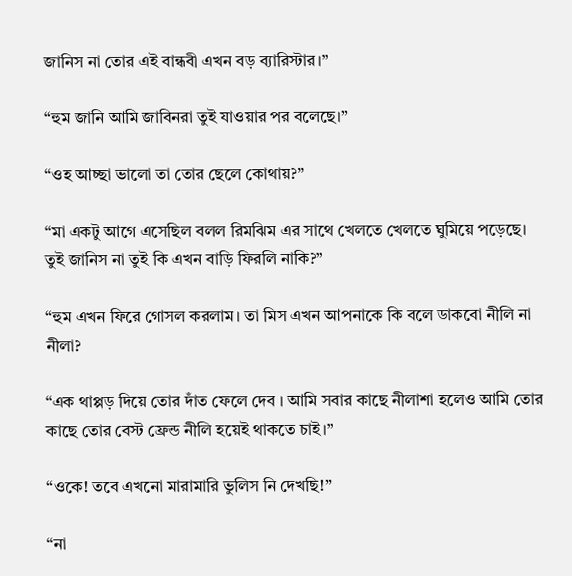জানিস না তোর এই বান্ধবী এখন বড় ব্যারিস্টার।”

“হুম জানি আমি জাবিনরা তুই যাওয়ার পর বলেছে।”

“ওহ আচ্ছা ভালো তা তোর ছেলে কোথায়?”

“মা একটু আগে এসেছিল বলল রিমঝিম এর সাথে খেলতে খেলতে ঘুমিয়ে পড়েছে। তুই জানিস না তুই কি এখন বাড়ি ফিরলি নাকি?”

“হুম এখন ফিরে গোসল করলাম। তা মিস এখন আপনাকে কি বলে ডাকবো নীলি না নীলা?

“এক থাপ্পড় দিয়ে তোর দাঁত ফেলে দেব । আমি সবার কাছে নীলাশা হলেও আমি তোর কাছে তোর বেস্ট ফ্রেন্ড নীলি হয়েই থাকতে চাই।”

“ওকে! তবে এখনো মারামারি ভুলিস নি দেখছি!”

“না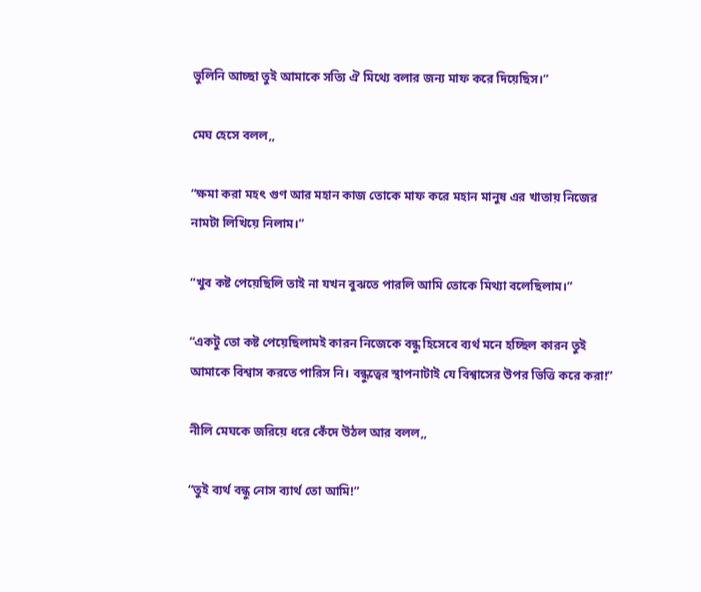ভুলিনি আচ্ছা তুই আমাকে সত্যি ঐ মিথ্যে বলার জন্য মাফ করে দিয়েছিস।”

মেঘ হেসে বলল,,

“ক্ষমা করা মহৎ গুণ আর মহান কাজ তোকে মাফ করে মহান মানুষ এর খাতায় নিজের নামটা লিখিয়ে নিলাম।”

“খুব কষ্ট পেয়েছিলি তাই না যখন বুঝতে পারলি আমি তোকে মিথ্যা বলেছিলাম।”

“একটু তো কষ্ট পেয়েছিলামই কারন নিজেকে বন্ধু হিসেবে ব্যর্থ মনে হচ্ছিল কারন তুই আমাকে বিশ্বাস করতে পারিস নি। বন্ধুত্বের স্থাপনাটাই যে বিশ্বাসের উপর ভিত্তি করে করা!”

নীলি মেঘকে জরিয়ে ধরে কেঁদে উঠল আর বলল,,

“তুই ব্যর্থ বন্ধু নোস ব্যার্থ তো আমি!”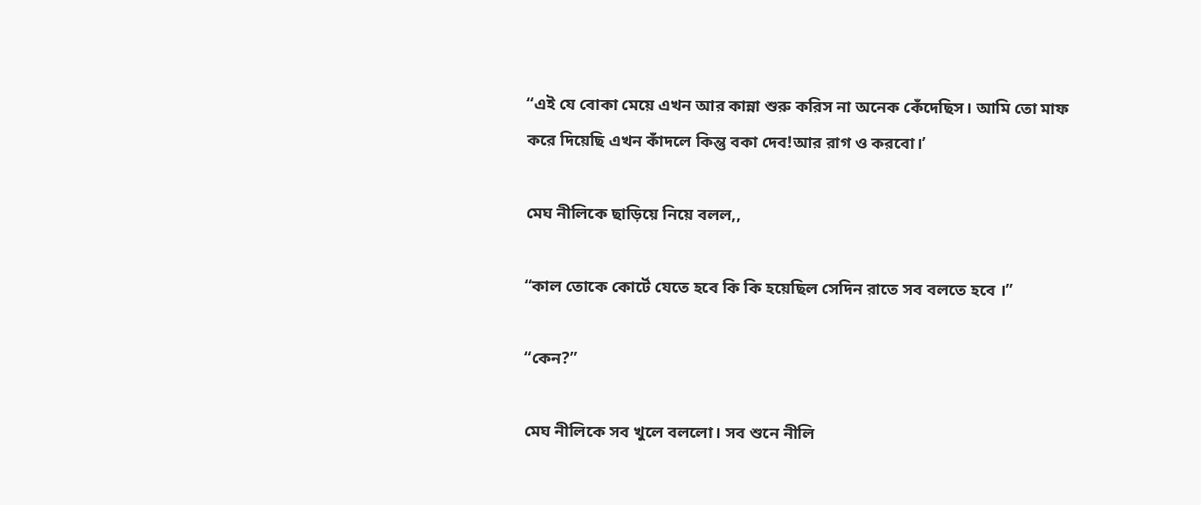“এই যে বোকা মেয়ে এখন আর কান্না শুরু করিস না অনেক কেঁদেছিস। আমি তো মাফ করে দিয়েছি এখন কাঁদলে কিন্তু বকা দেব!আর রাগ ও করবো।’

মেঘ নীলিকে ছাড়িয়ে নিয়ে বলল,,

“কাল তোকে কোর্টে যেতে হবে কি কি হয়েছিল সেদিন রাতে সব বলতে হবে ।”

“কেন?”

মেঘ নীলিকে সব খুলে বললো। সব শুনে নীলি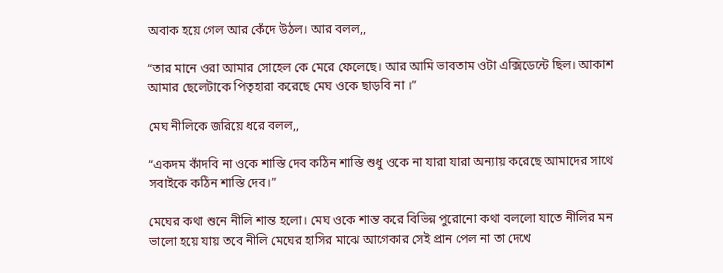অবাক হয়ে গেল আর কেঁদে উঠল। আর বলল,,

“তার মানে ওরা আমার সোহেল কে মেরে ফেলেছে। আর আমি ভাবতাম ওটা এক্সিডেন্টে ছিল। আকাশ আমার ছেলেটাকে পিতৃহারা করেছে মেঘ ওকে ছাড়বি না ।”

মেঘ নীলিকে জরিয়ে ধরে বলল,,

“একদম কাঁদবি না ওকে শাস্তি দেব কঠিন শাস্তি শুধু ওকে না যারা যারা অন্যায় করেছে আমাদের সাথে সবাইকে কঠিন শাস্তি দেব।”

মেঘের কথা শুনে নীলি শান্ত হলো। মেঘ ওকে শান্ত করে বিভিন্ন পুরোনো কথা বললো যাতে নীলির মন ভালো হয়ে যায় তবে নীলি মেঘের হাসির মাঝে আগেকার সেই প্রান পেল না তা দেখে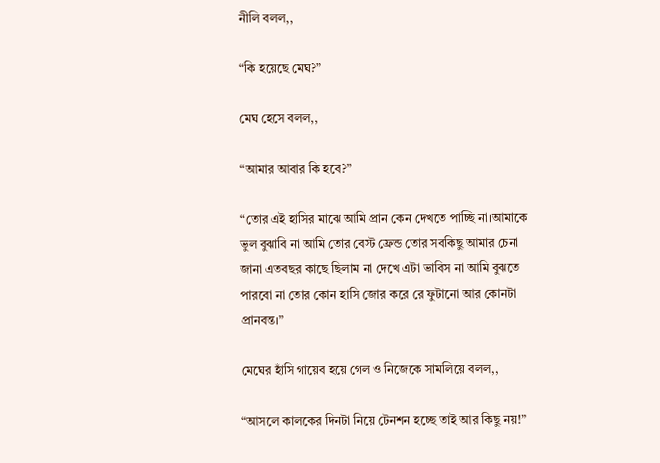নীলি বলল,,

“কি হয়েছে মেঘ?”

মেঘ হেসে বলল,,

“আমার আবার কি হবে?”

“তোর এই হাসির মাঝে আমি প্রান কেন দেখতে পাচ্ছি না।আমাকে ভুল বুঝাবি না আমি তোর বেস্ট ফ্রেন্ড তোর সবকিছু আমার চেনা জানা এতবছর কাছে ছিলাম না দেখে এটা ভাবিস না আমি বুঝতে পারবো না তোর কোন হাসি জোর করে রে ফুটানো আর কোনটা প্রানবন্ত।”

মেঘের হাঁসি গায়েব হয়ে গেল ও নিজেকে সামলিয়ে বলল,,

“আসলে কালকের দিনটা নিয়ে টেনশন হচ্ছে তাই আর কিছু নয়!”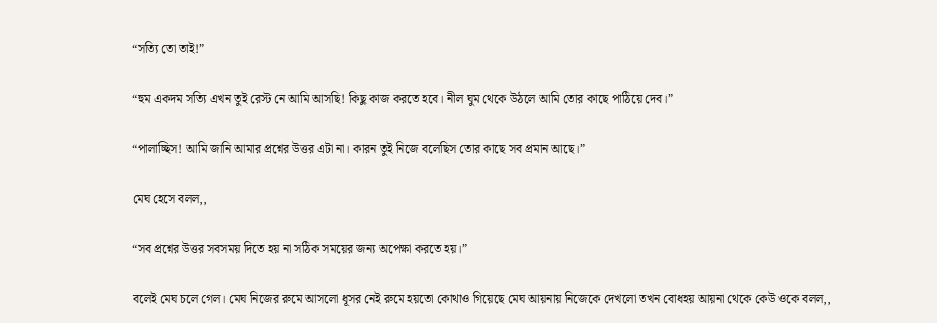“সত্যি তো তাই!”

“হুম একদম সত্যি এখন তুই রেস্ট নে আমি আসছি! কিছু কাজ করতে হবে। নীল ঘুম থেকে উঠলে আমি তোর কাছে পাঠিয়ে দেব।”

“পালাচ্ছিস! আমি জানি আমার প্রশ্নের উত্তর এটা না। কারন তুই নিজে বলেছিস তোর কাছে সব প্রমান আছে।”

মেঘ হেসে বলল,,

“সব প্রশ্নের উত্তর সবসময় দিতে হয় না সঠিক সময়ের জন্য অপেক্ষা করতে হয়।”

বলেই মেঘ চলে গেল। মেঘ নিজের রুমে আসলো ধূসর নেই রুমে হয়তো কোথাও গিয়েছে মেঘ আয়নায় নিজেকে দেখলো তখন বোধহয় আয়না থেকে কেউ ওকে বলল,,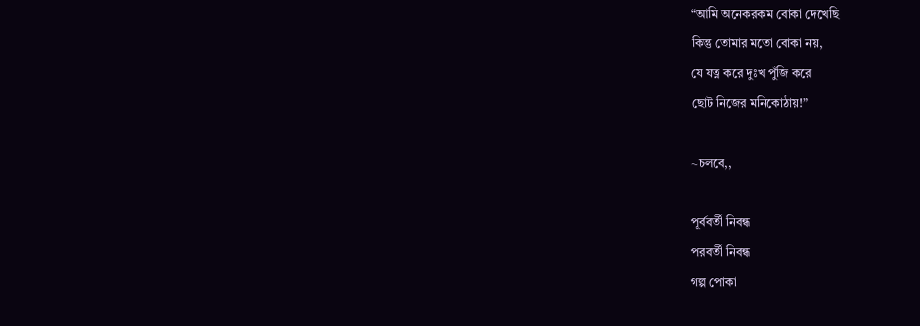“আমি অনেকরকম বোকা দেখেছি
কিন্তু তোমার মতো বোকা নয়,
যে যত্ন করে দুঃখ পুঁজি করে
ছোট নিজের মনিকোঠায়!”

~চলবে,,

পূর্ববর্তী নিবন্ধ
পরবর্তী নিবন্ধ
গল্প পোকা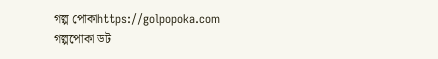গল্প পোকাhttps://golpopoka.com
গল্পপোকা ডট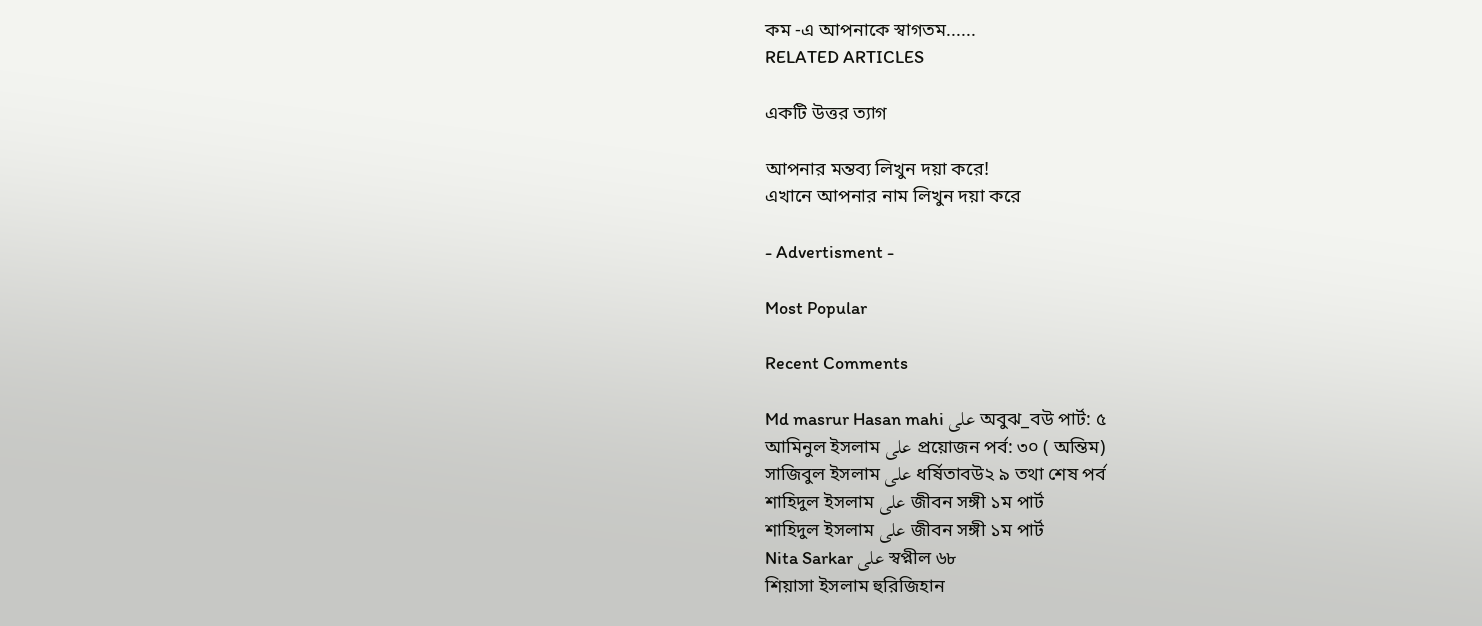কম -এ আপনাকে স্বাগতম......
RELATED ARTICLES

একটি উত্তর ত্যাগ

আপনার মন্তব্য লিখুন দয়া করে!
এখানে আপনার নাম লিখুন দয়া করে

- Advertisment -

Most Popular

Recent Comments

Md masrur Hasan mahi على অবুঝ_বউ পার্ট: ৫
আমিনুল ইসলাম على প্রয়োজন পর্ব: ৩০ ( অন্তিম)
সাজিবুল ইসলাম على ধর্ষিতাবউ২ ৯ তথা শেষ পর্ব
শাহিদুল ইসলাম على জীবন সঙ্গী ১ম পার্ট
শাহিদুল ইসলাম على জীবন সঙ্গী ১ম পার্ট
Nita Sarkar على স্বপ্নীল ৬৮
শিয়াসা ইসলাম হুরিজিহান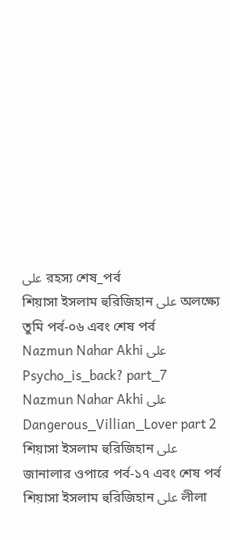على রহস্য শেষ_পর্ব
শিয়াসা ইসলাম হুরিজিহান على অলক্ষ্যে তুমি পর্ব-০৬ এবং শেষ পর্ব
Nazmun Nahar Akhi على Psycho_is_back? part_7
Nazmun Nahar Akhi على Dangerous_Villian_Lover part 2
শিয়াসা ইসলাম হুরিজিহান على জানালার ওপারে পর্ব-১৭ এবং শেষ পর্ব
শিয়াসা ইসলাম হুরিজিহান على লীলা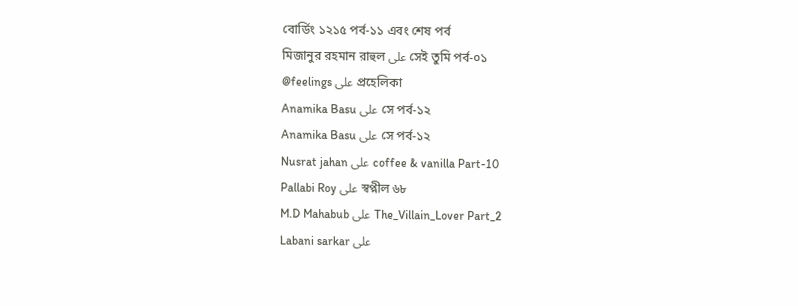বোর্ডিং ১২১৫ পর্ব-১১ এবং শেষ পর্ব
মিজানুর রহমান রাহুল على সেই তুমি পর্ব-০১
@feelings على প্রহেলিকা
Anamika Basu على সে পর্ব-১২
Anamika Basu على সে পর্ব-১২
Nusrat jahan على coffee & vanilla Part-10
Pallabi Roy على স্বপ্নীল ৬৮
M.D Mahabub على The_Villain_Lover Part_2
Labani sarkar على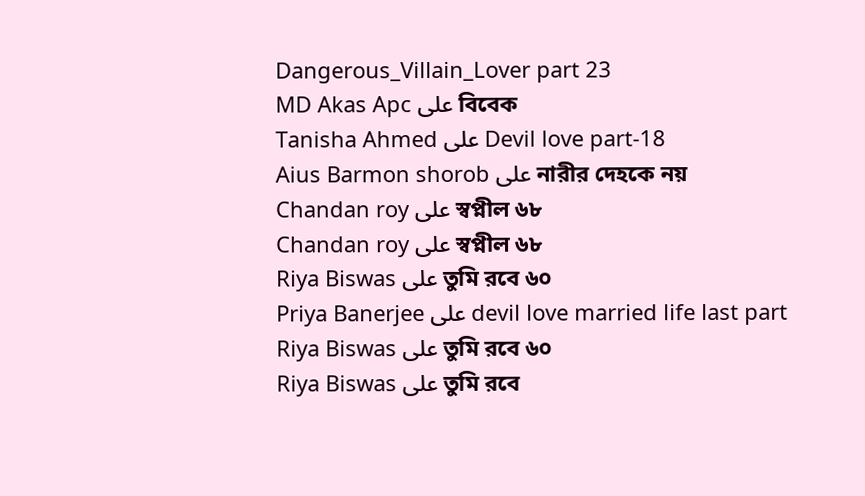Dangerous_Villain_Lover part 23
MD Akas Apc على বিবেক
Tanisha Ahmed على Devil love part-18
Aius Barmon shorob على নারীর দেহকে নয়
Chandan roy على স্বপ্নীল ৬৮
Chandan roy على স্বপ্নীল ৬৮
Riya Biswas على তুমি রবে ৬০
Priya Banerjee على devil love married life last part
Riya Biswas على তুমি রবে ৬০
Riya Biswas على তুমি রবে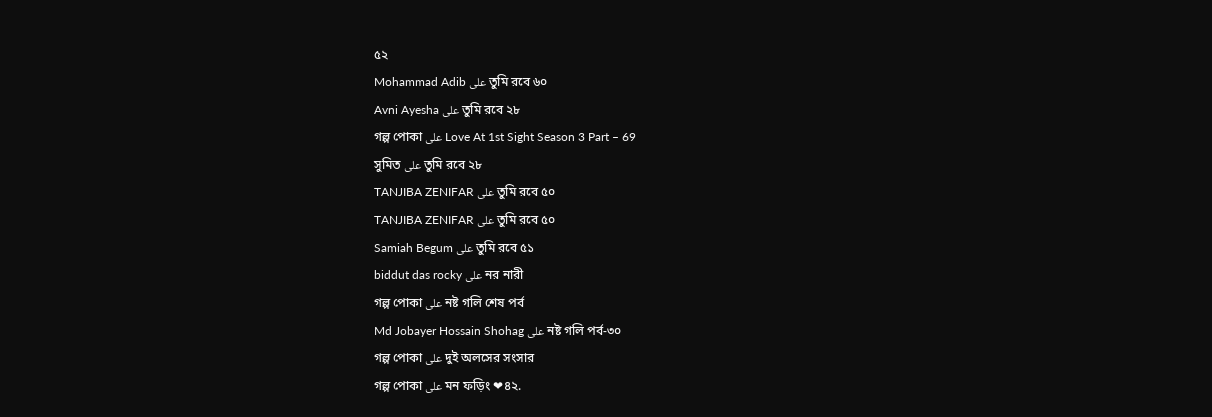৫২
Mohammad Adib على তুমি রবে ৬০
Avni Ayesha على তুমি রবে ২৮
গল্প পোকা على Love At 1st Sight Season 3 Part – 69
সুমিত على তুমি রবে ২৮
TANJIBA ZENIFAR على তুমি রবে ৫০
TANJIBA ZENIFAR على তুমি রবে ৫০
Samiah Begum على তুমি রবে ৫১
biddut das rocky على নর নারী
গল্প পোকা على নষ্ট গলি শেষ পর্ব
Md Jobayer Hossain Shohag على নষ্ট গলি পর্ব-৩০
গল্প পোকা على দুই অলসের সংসার
গল্প পোকা على মন ফড়িং ❤৪২.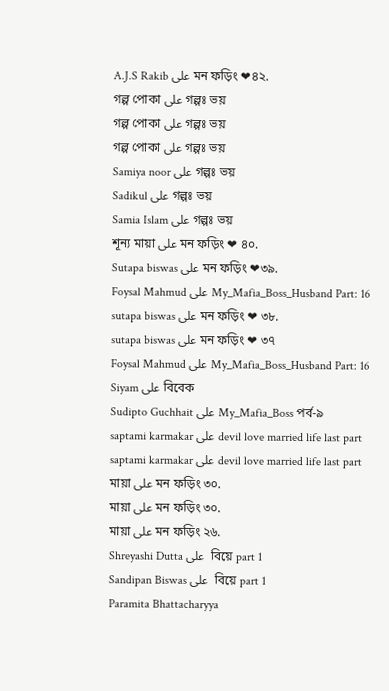A.J.S Rakib على মন ফড়িং ❤৪২.
গল্প পোকা على গল্পঃ ভয়
গল্প পোকা على গল্পঃ ভয়
গল্প পোকা على গল্পঃ ভয়
Samiya noor على গল্পঃ ভয়
Sadikul على গল্পঃ ভয়
Samia Islam على গল্পঃ ভয়
শূন্য মায়া على মন ফড়িং ❤ ৪০.
Sutapa biswas على মন ফড়িং ❤৩৯.
Foysal Mahmud على My_Mafia_Boss_Husband Part: 16
sutapa biswas على মন ফড়িং ❤ ৩৮.
sutapa biswas على মন ফড়িং ❤ ৩৭
Foysal Mahmud على My_Mafia_Boss_Husband Part: 16
Siyam على বিবেক
Sudipto Guchhait على My_Mafia_Boss পর্ব-৯
saptami karmakar على devil love married life last part
saptami karmakar على devil love married life last part
মায়া على মন ফড়িং ৩০.
মায়া على মন ফড়িং ৩০.
মায়া على মন ফড়িং ২৬.
Shreyashi Dutta على  বিয়ে part 1
Sandipan Biswas على  বিয়ে part 1
Paramita Bhattacharyya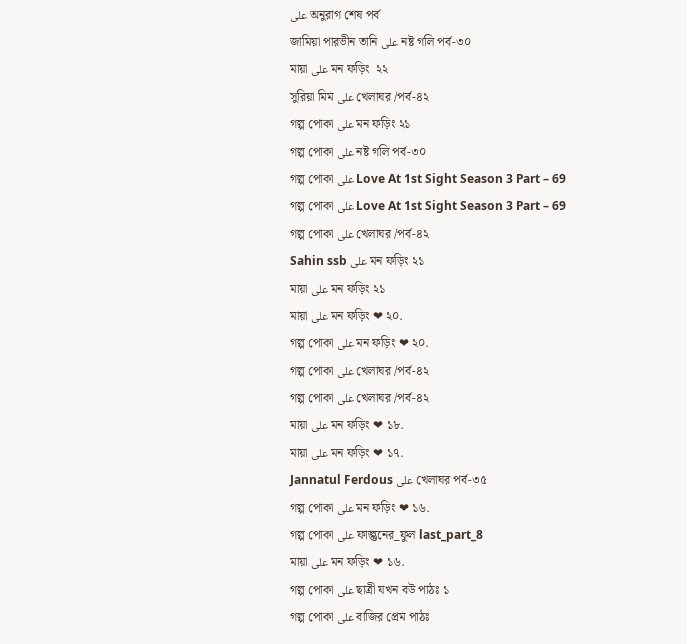على অনুরাগ শেষ পর্ব
জামিয়া পারভীন তানি على নষ্ট গলি পর্ব-৩০
মায়া على মন ফড়িং  ২২
সুরিয়া মিম على খেলাঘর /পর্ব-৪২
গল্প পোকা على মন ফড়িং ২১
গল্প পোকা على নষ্ট গলি পর্ব-৩০
গল্প পোকা على Love At 1st Sight Season 3 Part – 69
গল্প পোকা على Love At 1st Sight Season 3 Part – 69
গল্প পোকা على খেলাঘর /পর্ব-৪২
Sahin ssb على মন ফড়িং ২১
মায়া على মন ফড়িং ২১
মায়া على মন ফড়িং ❤ ২০.
গল্প পোকা على মন ফড়িং ❤ ২০.
গল্প পোকা على খেলাঘর /পর্ব-৪২
গল্প পোকা على খেলাঘর /পর্ব-৪২
মায়া على মন ফড়িং ❤ ১৮.
মায়া على মন ফড়িং ❤ ১৭.
Jannatul Ferdous على খেলাঘর পর্ব-৩৫
গল্প পোকা على মন ফড়িং ❤ ১৬.
গল্প পোকা على ফাল্গুনের_ফুল last_part_8
মায়া على মন ফড়িং ❤ ১৬.
গল্প পোকা على ছাত্রী যখন বউ পাঠঃ ১
গল্প পোকা على বাজির প্রেম পাঠঃ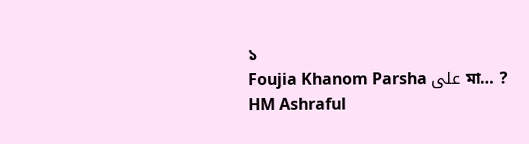১
Foujia Khanom Parsha على মা… ?
HM Ashraful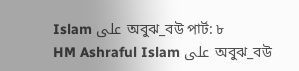Islam على অবুঝ_বউ পার্ট: ৮
HM Ashraful Islam على অবুঝ_বউ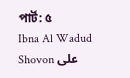পার্ট: ৫
Ibna Al Wadud Shovon على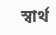স্বার্থ